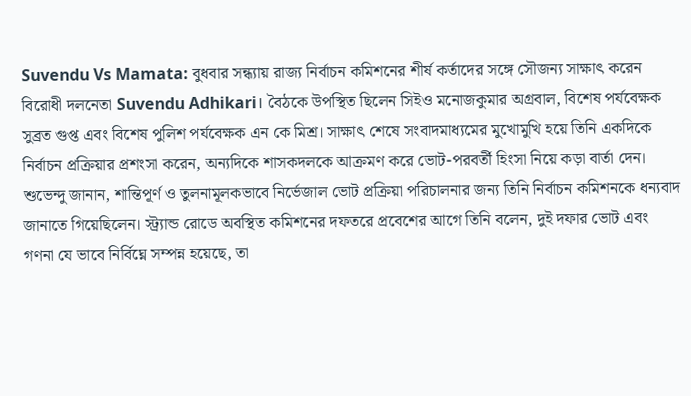Suvendu Vs Mamata: বুধবার সন্ধ্যায় রাজ্য নির্বাচন কমিশনের শীর্ষ কর্তাদের সঙ্গে সৌজন্য সাক্ষাৎ করেন বিরোধী দলনেতা Suvendu Adhikari। বৈঠকে উপস্থিত ছিলেন সিইও মনোজকুমার অগ্রবাল, বিশেষ পর্যবেক্ষক সুব্রত গুপ্ত এবং বিশেষ পুলিশ পর্যবেক্ষক এন কে মিশ্র। সাক্ষাৎ শেষে সংবাদমাধ্যমের মুখোমুখি হয়ে তিনি একদিকে নির্বাচন প্রক্রিয়ার প্রশংসা করেন, অন্যদিকে শাসকদলকে আক্রমণ করে ভোট-পরবর্তী হিংসা নিয়ে কড়া বার্তা দেন।
শুভেন্দু জানান, শান্তিপূর্ণ ও তুলনামূলকভাবে নির্ভেজাল ভোট প্রক্রিয়া পরিচালনার জন্য তিনি নির্বাচন কমিশনকে ধন্যবাদ জানাতে গিয়েছিলেন। স্ট্র্যান্ড রোডে অবস্থিত কমিশনের দফতরে প্রবেশের আগে তিনি বলেন, দুই দফার ভোট এবং গণনা যে ভাবে নির্বিঘ্নে সম্পন্ন হয়েছে, তা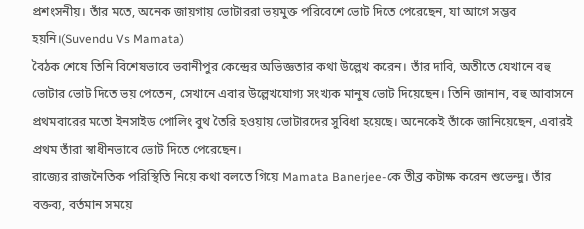প্রশংসনীয়। তাঁর মতে, অনেক জায়গায় ভোটাররা ভয়মুক্ত পরিবেশে ভোট দিতে পেরেছেন, যা আগে সম্ভব হয়নি।(Suvendu Vs Mamata)
বৈঠক শেষে তিনি বিশেষভাবে ভবানীপুর কেন্দ্রের অভিজ্ঞতার কথা উল্লেখ করেন। তাঁর দাবি, অতীতে যেখানে বহু ভোটার ভোট দিতে ভয় পেতেন, সেখানে এবার উল্লেখযোগ্য সংখ্যক মানুষ ভোট দিয়েছেন। তিনি জানান, বহু আবাসনে প্রথমবারের মতো ইনসাইড পোলিং বুথ তৈরি হওয়ায় ভোটারদের সুবিধা হয়েছে। অনেকেই তাঁকে জানিয়েছেন, এবারই প্রথম তাঁরা স্বাধীনভাবে ভোট দিতে পেরেছেন।
রাজ্যের রাজনৈতিক পরিস্থিতি নিয়ে কথা বলতে গিয়ে Mamata Banerjee-কে তীব্র কটাক্ষ করেন শুভেন্দু। তাঁর বক্তব্য, বর্তমান সময়ে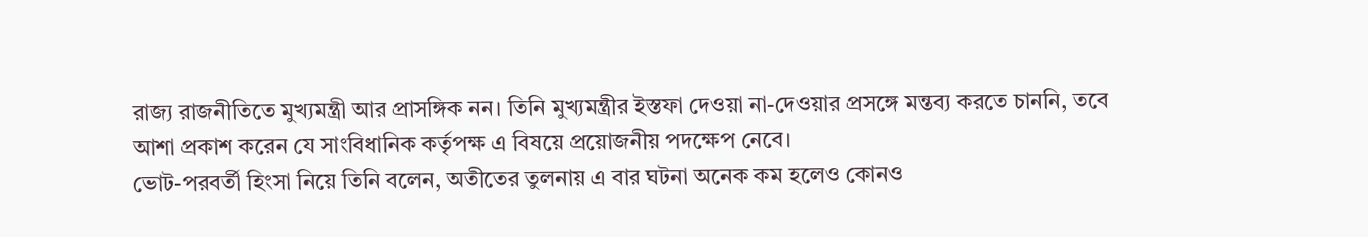রাজ্য রাজনীতিতে মুখ্যমন্ত্রী আর প্রাসঙ্গিক নন। তিনি মুখ্যমন্ত্রীর ইস্তফা দেওয়া না-দেওয়ার প্রসঙ্গে মন্তব্য করতে চাননি, তবে আশা প্রকাশ করেন যে সাংবিধানিক কর্তৃপক্ষ এ বিষয়ে প্রয়োজনীয় পদক্ষেপ নেবে।
ভোট-পরবর্তী হিংসা নিয়ে তিনি বলেন, অতীতের তুলনায় এ বার ঘটনা অনেক কম হলেও কোনও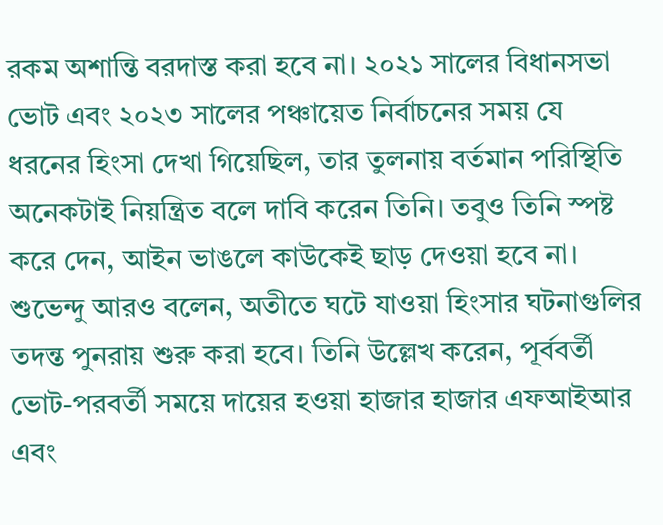রকম অশান্তি বরদাস্ত করা হবে না। ২০২১ সালের বিধানসভা ভোট এবং ২০২৩ সালের পঞ্চায়েত নির্বাচনের সময় যে ধরনের হিংসা দেখা গিয়েছিল, তার তুলনায় বর্তমান পরিস্থিতি অনেকটাই নিয়ন্ত্রিত বলে দাবি করেন তিনি। তবুও তিনি স্পষ্ট করে দেন, আইন ভাঙলে কাউকেই ছাড় দেওয়া হবে না।
শুভেন্দু আরও বলেন, অতীতে ঘটে যাওয়া হিংসার ঘটনাগুলির তদন্ত পুনরায় শুরু করা হবে। তিনি উল্লেখ করেন, পূর্ববর্তী ভোট-পরবর্তী সময়ে দায়ের হওয়া হাজার হাজার এফআইআর এবং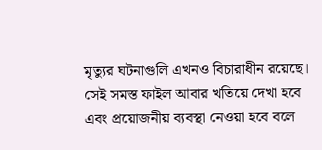মৃত্যুর ঘটনাগুলি এখনও বিচারাধীন রয়েছে। সেই সমস্ত ফাইল আবার খতিয়ে দেখা হবে এবং প্রয়োজনীয় ব্যবস্থা নেওয়া হবে বলে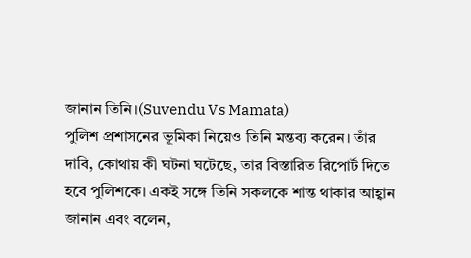জানান তিনি।(Suvendu Vs Mamata)
পুলিশ প্রশাসনের ভূমিকা নিয়েও তিনি মন্তব্য করেন। তাঁর দাবি, কোথায় কী ঘটনা ঘটেছে, তার বিস্তারিত রিপোর্ট দিতে হবে পুলিশকে। একই সঙ্গে তিনি সকলকে শান্ত থাকার আহ্বান জানান এবং বলেন,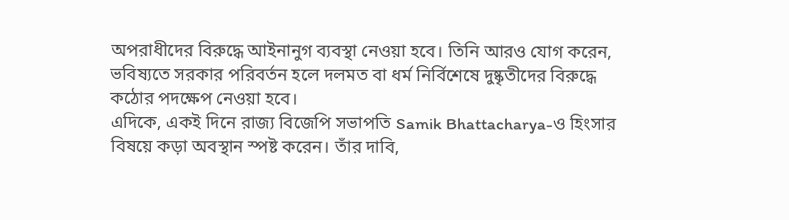অপরাধীদের বিরুদ্ধে আইনানুগ ব্যবস্থা নেওয়া হবে। তিনি আরও যোগ করেন, ভবিষ্যতে সরকার পরিবর্তন হলে দলমত বা ধর্ম নির্বিশেষে দুষ্কৃতীদের বিরুদ্ধে কঠোর পদক্ষেপ নেওয়া হবে।
এদিকে, একই দিনে রাজ্য বিজেপি সভাপতি Samik Bhattacharya-ও হিংসার বিষয়ে কড়া অবস্থান স্পষ্ট করেন। তাঁর দাবি,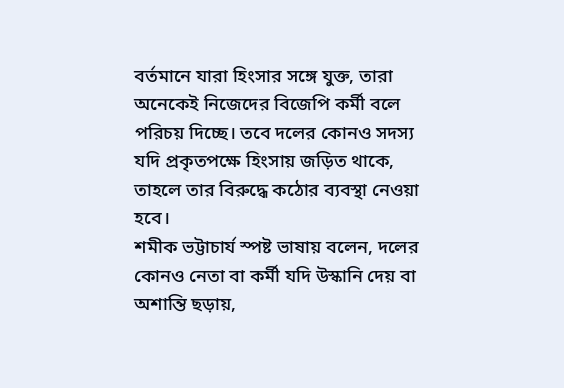বর্তমানে যারা হিংসার সঙ্গে যুক্ত, তারা অনেকেই নিজেদের বিজেপি কর্মী বলে পরিচয় দিচ্ছে। তবে দলের কোনও সদস্য যদি প্রকৃতপক্ষে হিংসায় জড়িত থাকে, তাহলে তার বিরুদ্ধে কঠোর ব্যবস্থা নেওয়া হবে।
শমীক ভট্টাচার্য স্পষ্ট ভাষায় বলেন, দলের কোনও নেতা বা কর্মী যদি উস্কানি দেয় বা অশান্তি ছড়ায়,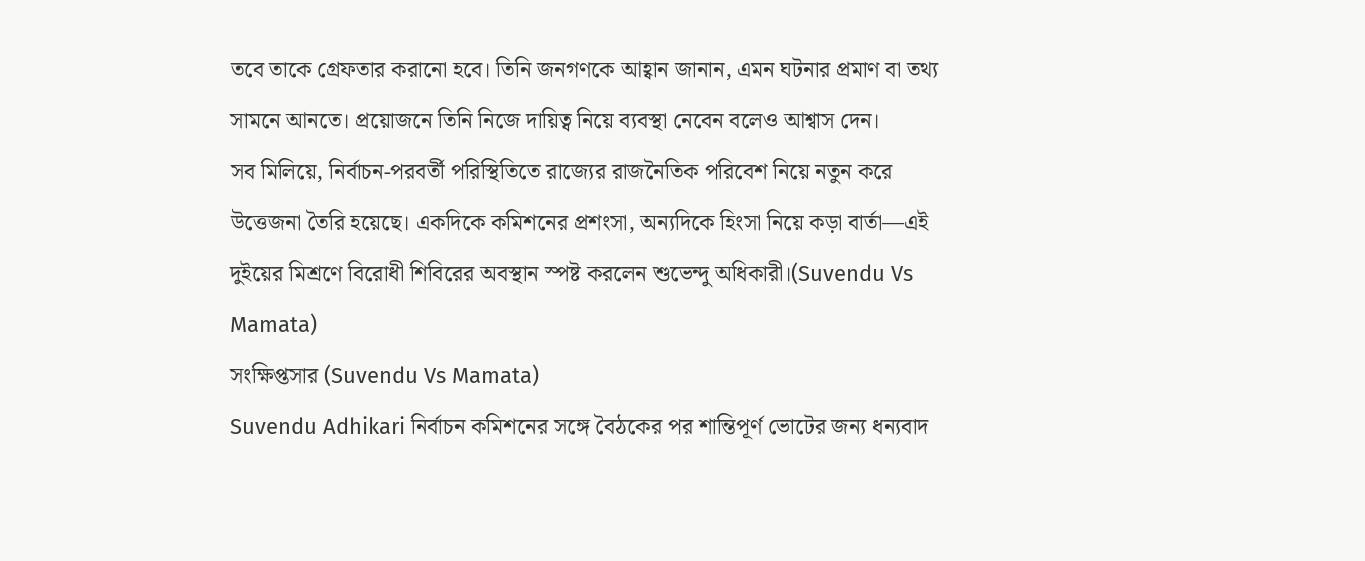তবে তাকে গ্রেফতার করানো হবে। তিনি জনগণকে আহ্বান জানান, এমন ঘটনার প্রমাণ বা তথ্য সামনে আনতে। প্রয়োজনে তিনি নিজে দায়িত্ব নিয়ে ব্যবস্থা নেবেন বলেও আশ্বাস দেন।
সব মিলিয়ে, নির্বাচন-পরবর্তী পরিস্থিতিতে রাজ্যের রাজনৈতিক পরিবেশ নিয়ে নতুন করে উত্তেজনা তৈরি হয়েছে। একদিকে কমিশনের প্রশংসা, অন্যদিকে হিংসা নিয়ে কড়া বার্তা—এই দুইয়ের মিশ্রণে বিরোধী শিবিরের অবস্থান স্পষ্ট করলেন শুভেন্দু অধিকারী।(Suvendu Vs Mamata)
সংক্ষিপ্তসার (Suvendu Vs Mamata)
Suvendu Adhikari নির্বাচন কমিশনের সঙ্গে বৈঠকের পর শান্তিপূর্ণ ভোটের জন্য ধন্যবাদ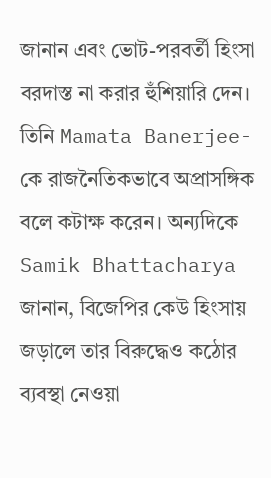জানান এবং ভোট-পরবর্তী হিংসা বরদাস্ত না করার হুঁশিয়ারি দেন। তিনি Mamata Banerjee-কে রাজনৈতিকভাবে অপ্রাসঙ্গিক বলে কটাক্ষ করেন। অন্যদিকে Samik Bhattacharya জানান, বিজেপির কেউ হিংসায় জড়ালে তার বিরুদ্ধেও কঠোর ব্যবস্থা নেওয়া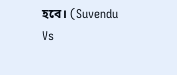হবে। (Suvendu Vs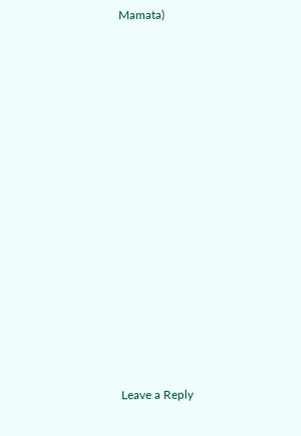Mamata)
















Leave a Reply